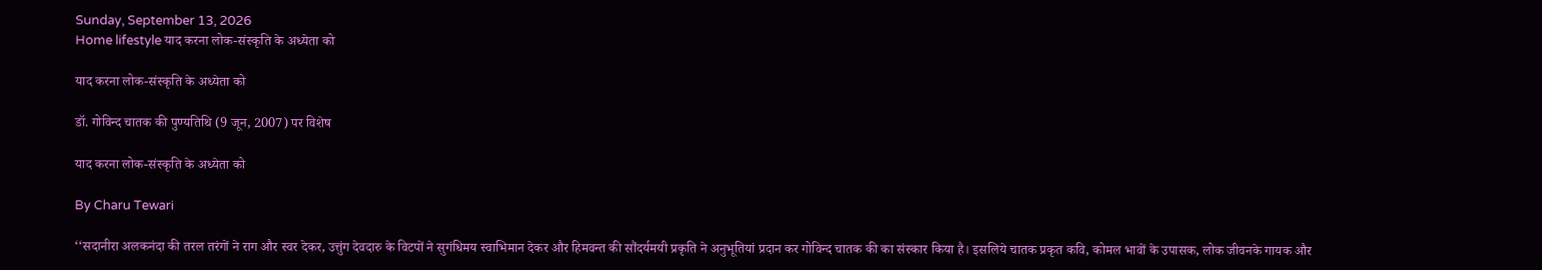Sunday, September 13, 2026
Home lifestyle याद करना लोक-संस्कृति के अध्येता को

याद करना लोक-संस्कृति के अध्येता को

डॉ. गोविन्द चातक की पुण्यतिथि (9 जून, 2007) पर विशेष

याद करना लोक-संस्कृति के अध्येता को

By Charu Tewari

‘‘सदानीरा अलकनंदा की तरल तरंगों ने राग और स्वर देकर, उत्तुंग देवदारु के विटपों ने सुगंधिमय स्वाभिमान देकर और हिमवन्त की सौंदर्यमयी प्रकृति ने अनुभूतियां प्रदान कर गोविन्द चातक की का संस्कार किया है। इसलिये चातक प्रकृत कवि, कोमल भावों के उपासक, लोक जीवनके गायक और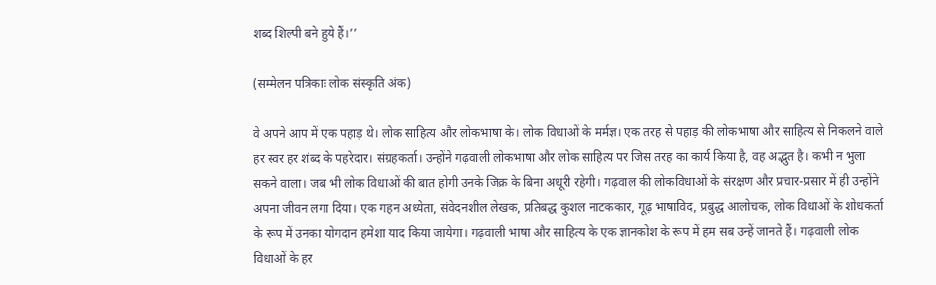शब्द शिल्पी बने हुये हैं।’’

(सम्मेलन पत्रिकाः लोक संस्कृति अंक)

वे अपने आप में एक पहाड़ थे। लोक साहित्य और लोकभाषा के। लोक विधाओं के मर्मज्ञ। एक तरह से पहाड़ की लोकभाषा और साहित्य से निकलने वाले हर स्वर हर शंब्द के पहरेदार। संग्रहकर्ता। उन्होंने गढ़वाली लोकभाषा और लोक साहित्य पर जिस तरह का कार्य किया है, वह अद्भुत है। कभी न भुला सकने वाला। जब भी लोक विधाओं की बात होगी उनके जिक्र के बिना अधूरी रहेगी। गढ़वाल की लोकविधाओं के संरक्षण और प्रचार-प्रसार में ही उन्होंने अपना जीवन लगा दिया। एक गहन अध्येता, संवेदनशील लेखक, प्रतिबद्ध कुशल नाटककार, गूढ़ भाषाविद, प्रबुद्ध आलोचक, लोक विधाओं के शोधकर्ता के रूप में उनका योगदान हमेशा याद किया जायेगा। गढ़वाली भाषा और साहित्य के एक ज्ञानकोश के रूप में हम सब उन्हें जानते हैं। गढ़वाली लोक विधाओं के हर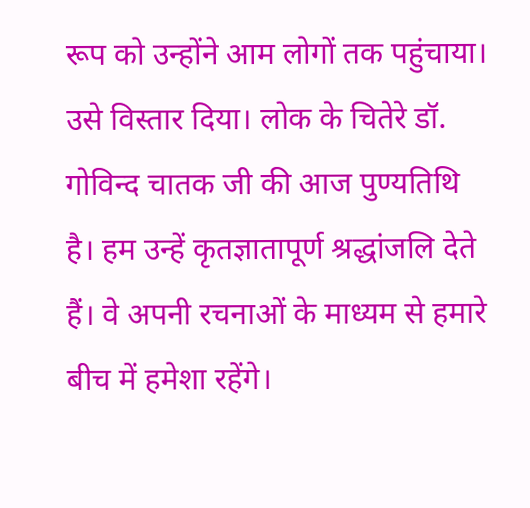रूप को उन्होंने आम लोगों तक पहुंचाया। उसे विस्तार दिया। लोक के चितेरे डॉ. गोविन्द चातक जी की आज पुण्यतिथि है। हम उन्हें कृतज्ञातापूर्ण श्रद्धांजलि देते हैं। वे अपनी रचनाओं के माध्यम से हमारे बीच में हमेशा रहेंगे।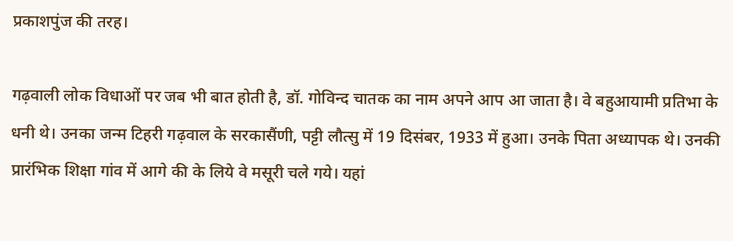प्रकाशपुंज की तरह।

गढ़वाली लोक विधाओं पर जब भी बात होती है, डॉ. गोविन्द चातक का नाम अपने आप आ जाता है। वे बहुआयामी प्रतिभा के धनी थे। उनका जन्म टिहरी गढ़वाल के सरकासैंणी, पट्टी लौत्सु में 19 दिसंबर, 1933 में हुआ। उनके पिता अध्यापक थे। उनकी प्रारंभिक शिक्षा गांव में आगे की के लिये वे मसूरी चले गये। यहां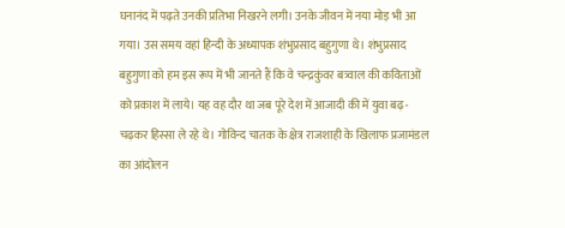घनानंद में पढ़ते उनकी प्रतिभा निखरने लगी। उनके जीवन में नया मोड़ भी आ गया। उस समय वहां हिन्दी के अध्यापक शंभुप्रसाद बहुगुणा थे। शंभुप्रसाद बहुगुणा को हम इस रूप में भी जानते हैं कि वे चन्द्रकुंवर बत्र्वाल की कविताओं को प्रकाश में लाये। यह वह दौर था जब पूरे देश में आजादी की में युवा बढ़-चढ़कर हिस्सा ले रहे थे। गोविन्द चातक के क्षेत्र राजशाही के खिलाफ प्रजामंडल का आंदोलन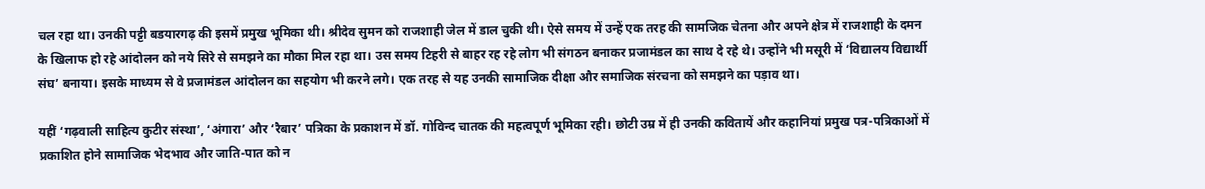चल रहा था। उनकी पट्टी बडयारगढ़ की इसमें प्रमुख भूमिका थी। श्रीदेव सुमन को राजशाही जेल में डाल चुकी थी। ऐसे समय में उन्हें एक तरह की सामजिक चेतना और अपने क्षेत्र में राजशाही के दमन के खिलाफ हो रहे आंदोलन को नये सिरे से समझने का मौका मिल रहा था। उस समय टिहरी से बाहर रह रहे लोग भी संगठन बनाकर प्रजामंडल का साथ दे रहे थे। उन्होंने भी मसूरी में ‘विद्यालय विद्यार्थी संघ’ बनाया। इसके माध्यम से वे प्रजामंडल आंदोलन का सहयोग भी करने लगे। एक तरह से यह उनकी सामाजिक दीक्षा और समाजिक संरचना को समझने का पड़ाव था।

यहीं ‘गढ़वाली साहित्य कुटीर संस्था’, ‘अंगारा’ और ‘रैबार’ पत्रिका के प्रकाशन में डॉ. गोविन्द चातक की महत्वपूर्ण भूमिका रही। छोटी उम्र में ही उनकी कवितायें और कहानियां प्रमुख पत्र-पत्रिकाओं में प्रकाशित होने सामाजिक भेदभाव और जाति-पात को न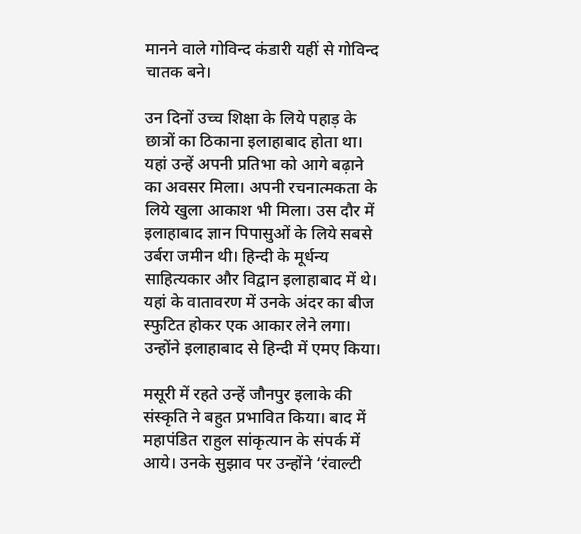मानने वाले गोविन्द कंडारी यहीं से गोविन्द चातक बने।

उन दिनों उच्च शिक्षा के लिये पहाड़ के छात्रों का ठिकाना इलाहाबाद होता था। यहां उन्हें अपनी प्रतिभा को आगे बढ़ाने का अवसर मिला। अपनी रचनात्मकता के लिये खुला आकाश भी मिला। उस दौर में इलाहाबाद ज्ञान पिपासुओं के लिये सबसे उर्बरा जमीन थी। हिन्दी के मूर्धन्य साहित्यकार और विद्वान इलाहाबाद में थे। यहां के वातावरण में उनके अंदर का बीज स्फुटित होकर एक आकार लेने लगा। उन्होंने इलाहाबाद से हिन्दी में एमए किया।

मसूरी में रहते उन्हें जौनपुर इलाके की संस्कृति ने बहुत प्रभावित किया। बाद में महापंडित राहुल सांकृत्यान के संपर्क में आये। उनके सुझाव पर उन्होंने ‘रंवाल्टी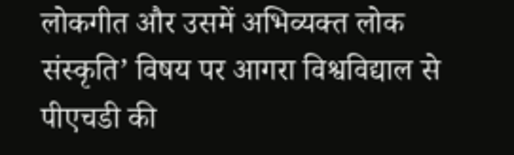लोकगीत और उसमें अभिव्यक्त लोक संस्कृति’ विषय पर आगरा विश्वविद्याल से पीएचडी की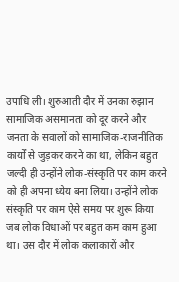उपाधि ली। शुरुआती दौर में उनका रुझान सामाजिक असमानता को दूर करने और जनता के सवालों को सामाजिक-राजनीतिक कार्यों से जुड़कर करने का था, लेकिन बहुत जल्दी ही उन्होंने लोक-संस्कृति पर काम करने को ही अपना ध्येय बना लिया। उन्होंने लोक संस्कृति पर काम ऐसे समय पर शुरू किया जब लोक विधाओं पर बहुत कम काम हुआ था। उस दौर में लोक कलाकारों और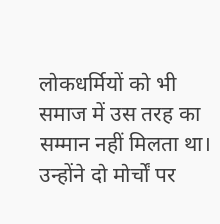लोकधर्मियों को भी समाज में उस तरह का सम्मान नहीं मिलता था। उन्होंने दो मोर्चों पर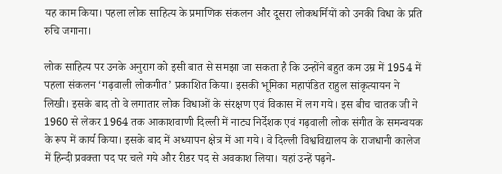यह काम किया। पहला लोक साहित्य के प्रमाणिक संकलन और दूसरा लोकधर्मियों को उनकी विधा के प्रति रुचि जगाना।

लोक साहित्य पर उनके अनुराग को इसी बात से समझा जा सकता है कि उन्होंने बहुत कम उम्र में 1954 में पहला संकलन ‘गढ़वाली लोकगीत’ प्रकाशित किया। इसकी भूमिका महापंडित राहुल सांकृत्यायन ने लिखी। इसके बाद तो वे लगातार लोक विधाओं के संरक्षण एवं विकास में लग गये। इस बीच चातक जी ने 1960 से लेकर 1964 तक आकाशवाणी दिल्ली में नाट्य निर्देशक एवं गढ़वाली लोक संगीत के समन्वयक के रूप में कार्य किया। इसके बाद में अध्यापन क्षेत्र में आ गये। वे दिल्ली विश्वविद्यालय के राजधानी कालेज में हिन्दी प्रवक्ता पद पर चले गये और रीडर पद से अवकाश लिया। यहां उन्हें पढ़ने-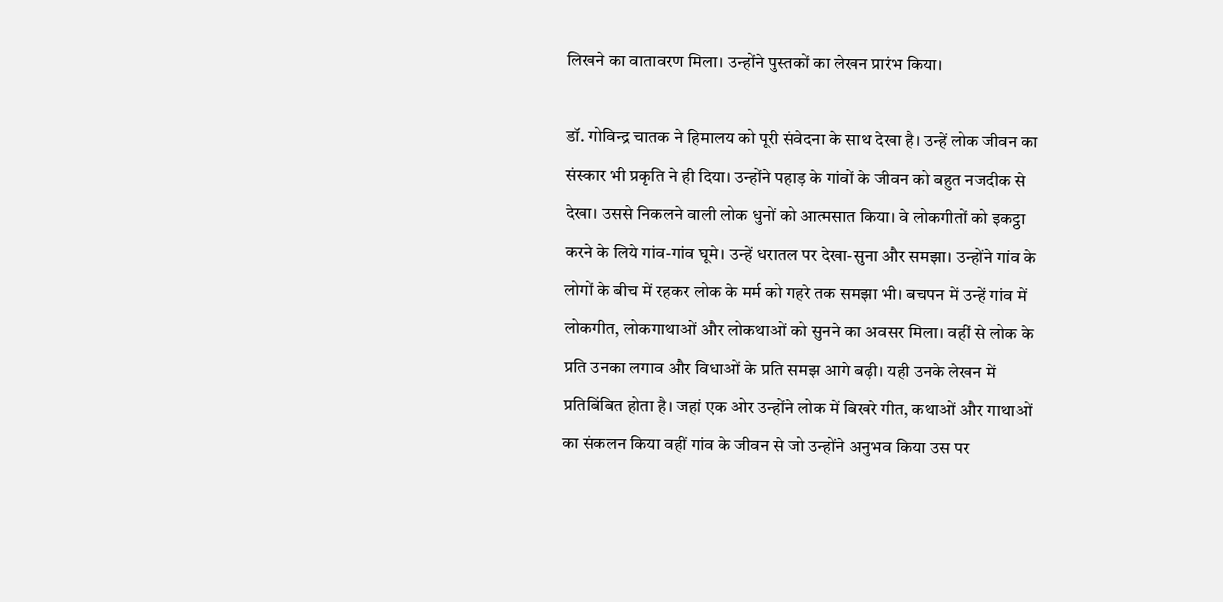लिखने का वातावरण मिला। उन्होंने पुस्तकों का लेखन प्रारंभ किया।

डॉ. गोविन्द्र चातक ने हिमालय को पूरी संवेदना के साथ देखा है। उन्हें लोक जीवन का संस्कार भी प्रकृति ने ही दिया। उन्होंने पहाड़ के गांवों के जीवन को बहुत नजदीक से देखा। उससे निकलने वाली लोक धुनों को आत्मसात किया। वे लोकगीतों को इकट्ठा करने के लिये गांव-गांव घूमे। उन्हें धरातल पर देखा-सुना और समझा। उन्होंने गांव के लोगों के बीच में रहकर लोक के मर्म को गहरे तक समझा भी। बचपन में उन्हें गांव में लोकगीत, लोकगाथाओं और लोकथाओं को सुनने का अवसर मिला। वहीं से लोक के प्रति उनका लगाव और विधाओं के प्रति समझ आगे बढ़ी। यही उनके लेखन में प्रतिबिंबित होता है। जहां एक ओर उन्होंने लोक में बिखरे गीत, कथाओं और गाथाओं का संकलन किया वहीं गांव के जीवन से जो उन्होंने अनुभव किया उस पर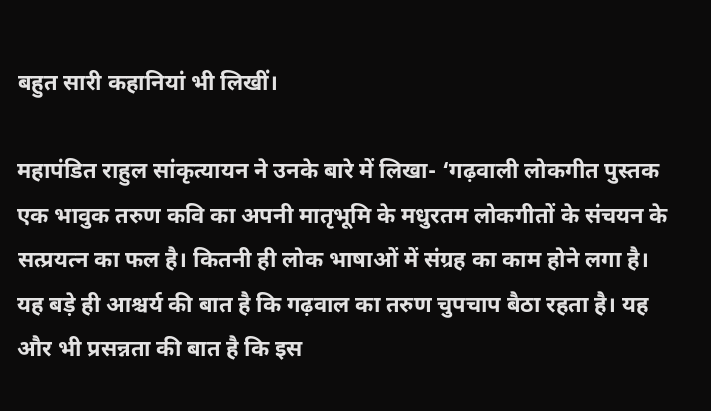बहुत सारी कहानियां भी लिखीं।

महापंडित राहुल सांकृत्यायन ने उनके बारे में लिखा- ‘गढ़वाली लोकगीत पुस्तक एक भावुक तरुण कवि का अपनी मातृभूमि के मधुरतम लोकगीतों के संचयन के सत्प्रयत्न का फल है। कितनी ही लोक भाषाओं में संग्रह का काम होने लगा है। यह बड़े ही आश्चर्य की बात है कि गढ़वाल का तरुण चुपचाप बैठा रहता है। यह और भी प्रसन्नता की बात है कि इस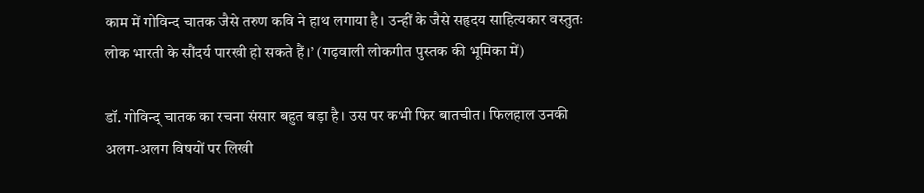काम में गोविन्द चातक जैसे तरुण कवि ने हाथ लगाया है। उन्हीं के जैसे सहृदय साहित्यकार वस्तुतः लोक भारती के सौंदर्य पारखी हो सकते हैं।’ (गढ़वाली लोकगीत पुस्तक की भूमिका में)

डॉ. गोविन्द् चातक का रचना संसार बहुत बड़ा है। उस पर कभी फिर बातचीत। फिलहाल उनकी अलग-अलग विषयों पर लिखी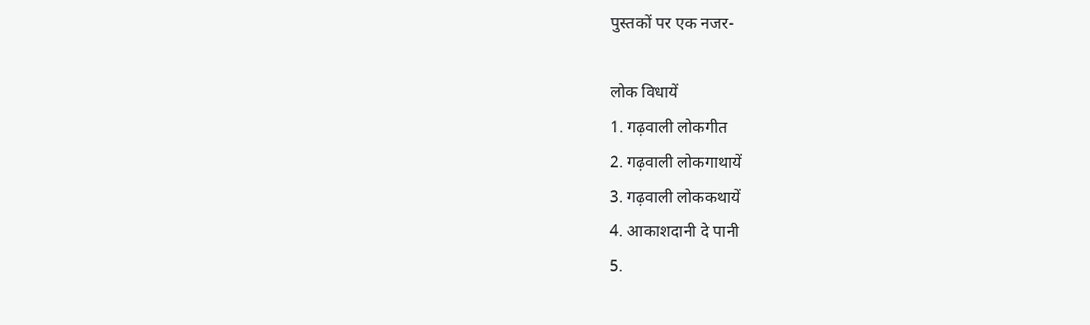पुस्तकों पर एक नजर-

लोक विधायें
1. गढ़वाली लोकगीत
2. गढ़वाली लोकगाथायें
3. गढ़वाली लोककथायें
4. आकाशदानी दे पानी
5.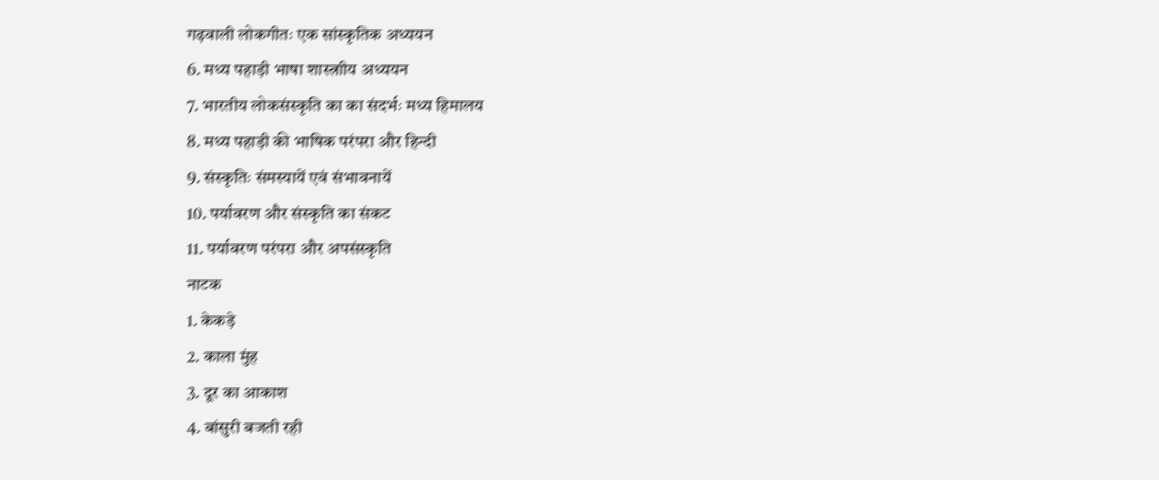गढ़वाली लोकगीतः एक सांस्कृतिक अध्ययन
6. मध्य पहाड़ी भाषा शास्त्राीय अध्ययन
7. भारतीय लोकसंस्कृति का का संदर्भः मध्य हिमालय
8. मध्य पहाड़ी की भाषिक परंपरा और हिन्दी
9. संस्कृतिः संमस्यायें एवं संभावनायें
10. पर्यावरण और संस्कृति का संकट
11. पर्यावरण परंपरा और अपसंस्कृति
नाटक
1. केकड़े
2. काला मुंह
3. दूर का आकाश
4. बांसुरी बजती रही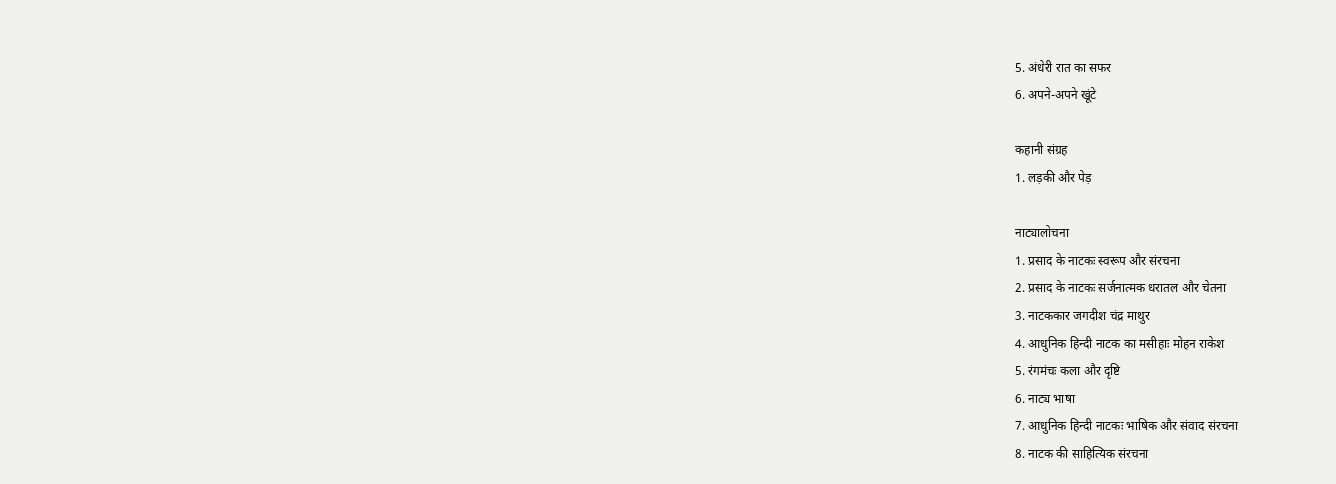5. अंधेरी रात का सफर
6. अपने-अपने खूंटे

कहानी संग्रह
1. लड़की और पेड़

नाट्यालोचना
1. प्रसाद के नाटकः स्वरूप और संरचना
2. प्रसाद के नाटकः सर्जनात्मक धरातल और चेतना
3. नाटककार जगदीश चंद्र माथुर
4. आधुनिक हिन्दी नाटक का मसीहाः मोहन राकेश
5. रंगमंचः कला और दृष्टि
6. नाट्य भाषा
7. आधुनिक हिन्दी नाटकः भाषिक और संवाद संरचना
8. नाटक की साहित्यिक संरचना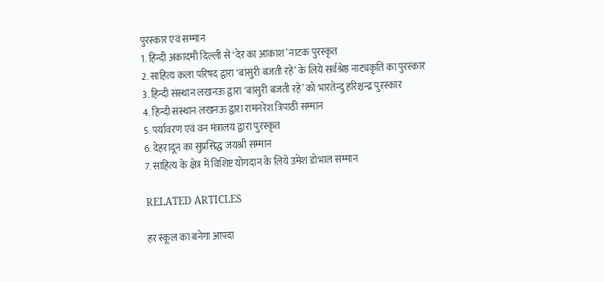पुरस्कार एवं सम्मान
1. हिन्दी अकादमी दिल्ली से ‘देर का आकाश’ नाटक पुरस्कृत
2. साहित्य कला परिषद द्वारा ‘बांसुरी बजती रहे’ के लिये सर्वश्रेष्ठ नाट्यकृति का पुरस्कार
3. हिन्दी संस्थान लखनऊ द्वारा ‘बांसुरी बजती रहे’ को भारतेन्दु हरिश्चन्द्र पुरस्कार
4. हिन्दी संस्थान लखनऊ द्वारा रामनरेश त्रिपाठी सम्मान
5. पर्यावरण एवं वन मंत्रालय द्वारा पुरस्कृत
6. देहरादून का सुप्रसिद्ध जयश्री सम्मान
7. साहित्य के क्षेत्र में विशिष्ट योगदान के लिये उमेश डोभाल सम्मान

RELATED ARTICLES

हर स्कूल का बनेगा आपदा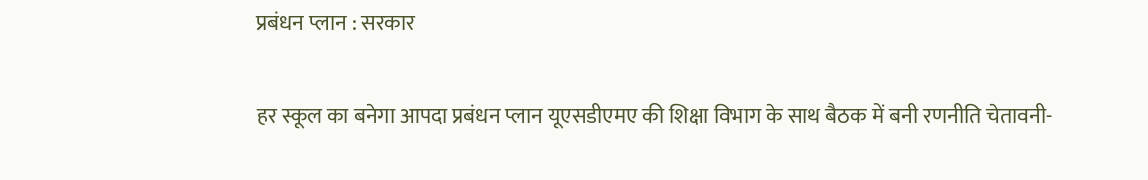प्रबंधन प्लान : सरकार

हर स्कूल का बनेगा आपदा प्रबंधन प्लान यूएसडीएमए की शिक्षा विभाग के साथ बैठक में बनी रणनीति चेतावनी-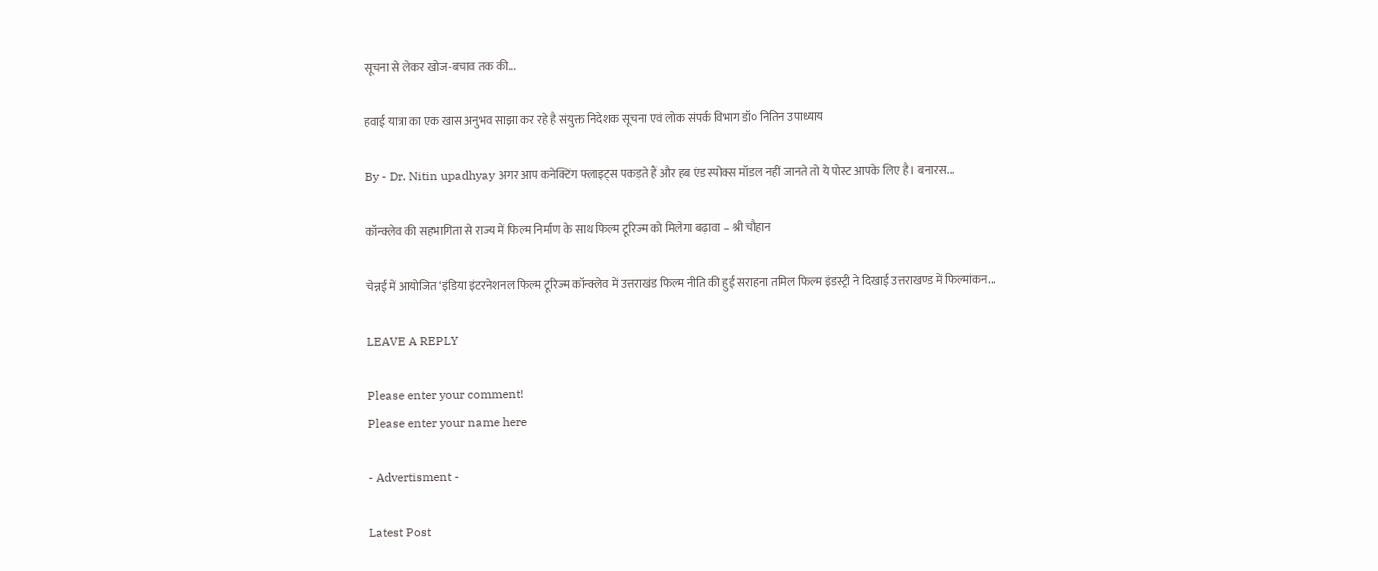सूचना से लेकर खोज-बचाव तक की...

हवाई यात्रा का एक खास अनुभव साझा कर रहे है संयुक्त निदेशक सूचना एवं लोक संपर्क विभाग डॉ० नितिन उपाध्याय

By - Dr. Nitin upadhyay अगर आप कनेक्टिंग फ्लाइट्स पकड़ते हैं और हब एंड स्पोक्स मॉडल नहीं जानते तो ये पोस्ट आपके लिए है। बनारस...

कॉन्क्लेव की सहभागिता से राज्य में फिल्म निर्माण के साथ फिल्म टूरिज्म को मिलेगा बढ़ावा – श्री चौहान

चेन्नई में आयोजित ‘इंडिया इंटरनेशनल फिल्म टूरिज्म कॉन्क्लेव में उत्तराखंड फिल्म नीति की हुई सराहना तमिल फिल्म इंडस्ट्री ने दिखाई उत्तराखण्ड में फिल्मांकन...

LEAVE A REPLY

Please enter your comment!
Please enter your name here

- Advertisment -

Latest Post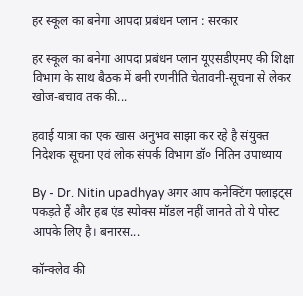हर स्कूल का बनेगा आपदा प्रबंधन प्लान : सरकार

हर स्कूल का बनेगा आपदा प्रबंधन प्लान यूएसडीएमए की शिक्षा विभाग के साथ बैठक में बनी रणनीति चेतावनी-सूचना से लेकर खोज-बचाव तक की...

हवाई यात्रा का एक खास अनुभव साझा कर रहे है संयुक्त निदेशक सूचना एवं लोक संपर्क विभाग डॉ० नितिन उपाध्याय

By - Dr. Nitin upadhyay अगर आप कनेक्टिंग फ्लाइट्स पकड़ते हैं और हब एंड स्पोक्स मॉडल नहीं जानते तो ये पोस्ट आपके लिए है। बनारस...

कॉन्क्लेव की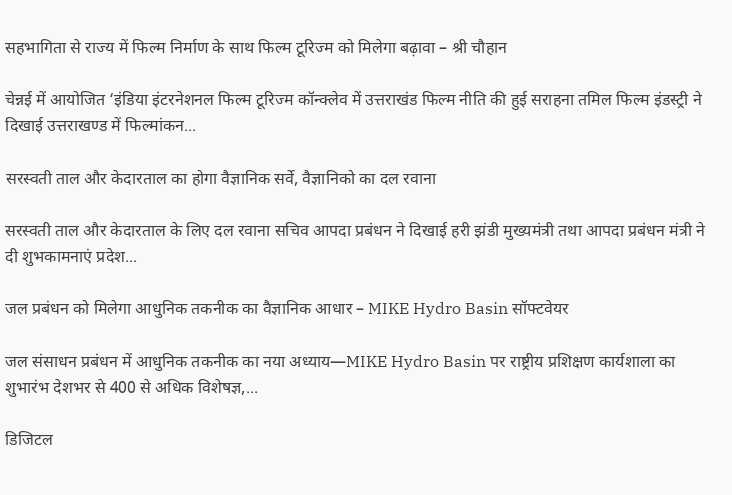सहभागिता से राज्य में फिल्म निर्माण के साथ फिल्म टूरिज्म को मिलेगा बढ़ावा – श्री चौहान

चेन्नई में आयोजित ‘इंडिया इंटरनेशनल फिल्म टूरिज्म कॉन्क्लेव में उत्तराखंड फिल्म नीति की हुई सराहना तमिल फिल्म इंडस्ट्री ने दिखाई उत्तराखण्ड में फिल्मांकन...

सरस्वती ताल और केदारताल का होगा वैज्ञानिक सर्वे, वैज्ञानिको का दल रवाना

सरस्वती ताल और केदारताल के लिए दल रवाना सचिव आपदा प्रबंधन ने दिखाई हरी झंडी मुख्यमंत्री तथा आपदा प्रबंधन मंत्री ने दी शुभकामनाएं प्रदेश...

जल प्रबंधन को मिलेगा आधुनिक तकनीक का वैज्ञानिक आधार – MIKE Hydro Basin सॉफ्टवेयर

जल संसाधन प्रबंधन में आधुनिक तकनीक का नया अध्याय—MIKE Hydro Basin पर राष्ट्रीय प्रशिक्षण कार्यशाला का शुभारंभ देशभर से 400 से अधिक विशेषज्ञ,...

डिजिटल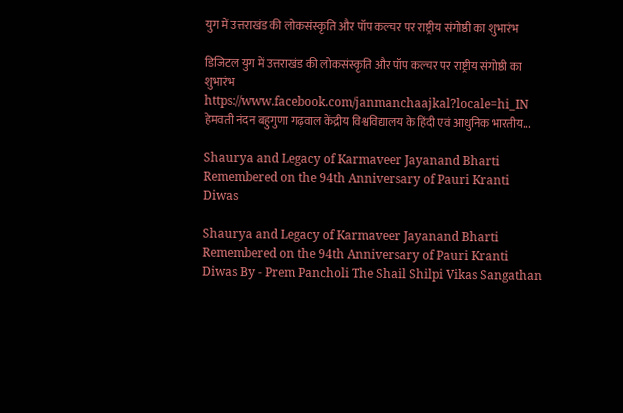युग में उत्तराखंड की लोकसंस्कृति और पॉप कल्चर पर राष्ट्रीय संगोष्ठी का शुभारंभ

डिजिटल युग में उत्तराखंड की लोकसंस्कृति और पॉप कल्चर पर राष्ट्रीय संगोष्ठी का शुभारंभ https://www.facebook.com/janmanchaajkal?locale=hi_IN हेमवती नंदन बहुगुणा गढ़वाल केंद्रीय विश्वविद्यालय के हिंदी एवं आधुनिक भारतीय...

Shaurya and Legacy of Karmaveer Jayanand Bharti Remembered on the 94th Anniversary of Pauri Kranti Diwas

Shaurya and Legacy of Karmaveer Jayanand Bharti Remembered on the 94th Anniversary of Pauri Kranti Diwas By - Prem Pancholi The Shail Shilpi Vikas Sangathan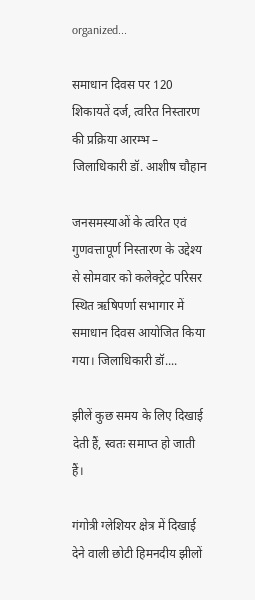organized...

समाधान दिवस पर 120 शिकायतें दर्ज, त्वरित निस्तारण की प्रक्रिया आरम्भ – जिलाधिकारी डॉ. आशीष चौहान

जनसमस्याओं के त्वरित एवं गुणवत्तापूर्ण निस्तारण के उद्देश्य से सोमवार को कलेक्ट्रेट परिसर स्थित ऋषिपर्णा सभागार में समाधान दिवस आयोजित किया गया। जिलाधिकारी डॉ....

झीलें कुछ समय के लिए दिखाई देती हैं, स्वतः समाप्त हो जाती हैं।

गंगोत्री ग्लेशियर क्षेत्र में दिखाई देने वाली छोटी हिमनदीय झीलों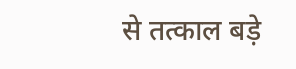से तत्काल बड़े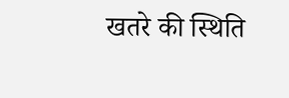खतरे की स्थिति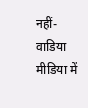नहीं-वाडिया मीडिया में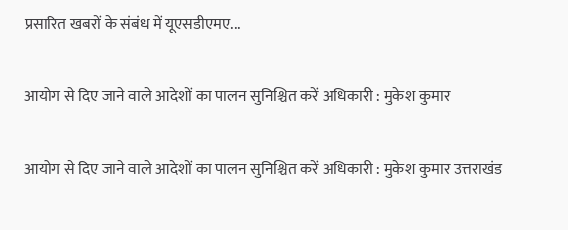प्रसारित खबरों के संबंध में यूएसडीएमए...

आयोग से दिए जाने वाले आदेशों का पालन सुनिश्चित करें अधिकारी : मुकेश कुमार

आयोग से दिए जाने वाले आदेशों का पालन सुनिश्चित करें अधिकारी : मुकेश कुमार उत्तराखंड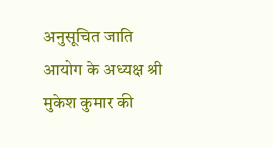अनुसूचित जाति आयोग के अध्यक्ष श्री मुकेश कुमार की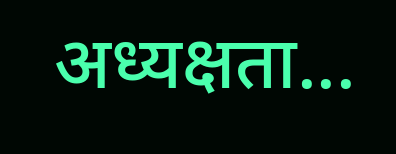अध्यक्षता...